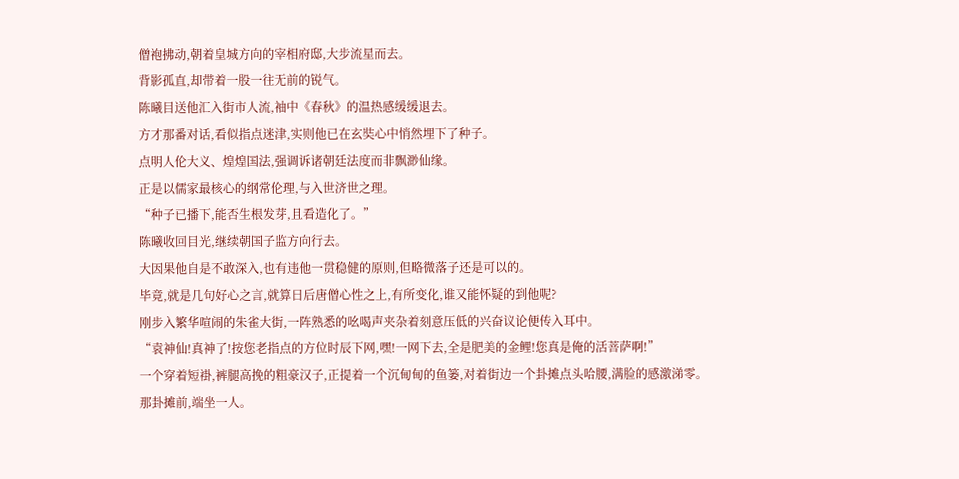僧袍拂动,朝着皇城方向的宰相府邸,大步流星而去。
背影孤直,却带着一股一往无前的锐气。
陈曦目送他汇入街市人流,袖中《春秋》的温热感缓缓退去。
方才那番对话,看似指点迷津,实则他已在玄奘心中悄然埋下了种子。
点明人伦大义、煌煌国法,强调诉诸朝廷法度而非飘渺仙缘。
正是以儒家最核心的纲常伦理,与入世济世之理。
“种子已播下,能否生根发芽,且看造化了。”
陈曦收回目光,继续朝国子监方向行去。
大因果他自是不敢深入,也有违他一贯稳健的原则,但略微落子还是可以的。
毕竟,就是几句好心之言,就算日后唐僧心性之上,有所变化,谁又能怀疑的到他呢?
刚步入繁华喧闹的朱雀大街,一阵熟悉的吆喝声夹杂着刻意压低的兴奋议论便传入耳中。
“袁神仙!真神了!按您老指点的方位时辰下网,嘿!一网下去,全是肥美的金鲤!您真是俺的活菩萨啊!”
一个穿着短褂,裤腿高挽的粗豪汉子,正提着一个沉甸甸的鱼篓,对着街边一个卦摊点头哈腰,满脸的感激涕零。
那卦摊前,端坐一人。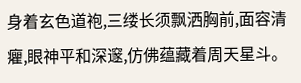身着玄色道袍,三缕长须飘洒胸前,面容清癯,眼神平和深邃,仿佛蕴藏着周天星斗。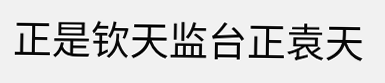正是钦天监台正袁天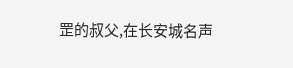罡的叔父,在长安城名声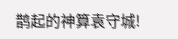鹊起的神算袁守城!